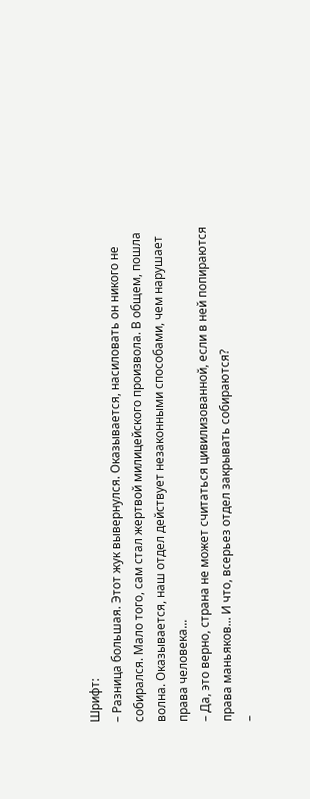Шрифт:
– Разница большая. Этот жук вывернулся. Оказывается, насиловать он никого не собирался. Мало того, сам стал жертвой милицейского произвола. В общем, пошла волна. Оказывается, наш отдел действует незаконными способами, чем нарушает права человека...
– Да, это верно, страна не может считаться цивилизованной, если в ней попираются права маньяков... И что, всерьез отдел закрывать собираются?
–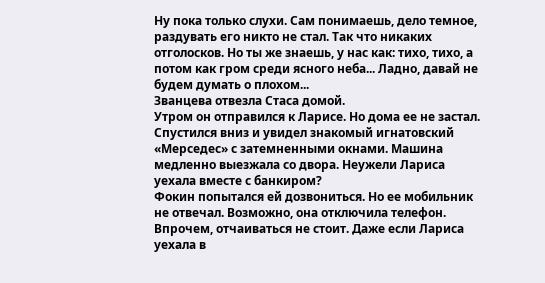Ну пока только слухи. Сам понимаешь, дело темное, раздувать его никто не стал. Так что никаких отголосков. Но ты же знаешь, у нас как: тихо, тихо, а потом как гром среди ясного неба... Ладно, давай не будем думать о плохом...
Званцева отвезла Стаса домой.
Утром он отправился к Ларисе. Но дома ее не застал. Спустился вниз и увидел знакомый игнатовский «Мерседес» с затемненными окнами. Машина медленно выезжала со двора. Неужели Лариса уехала вместе с банкиром?
Фокин попытался ей дозвониться. Но ее мобильник не отвечал. Возможно, она отключила телефон.
Впрочем, отчаиваться не стоит. Даже если Лариса уехала в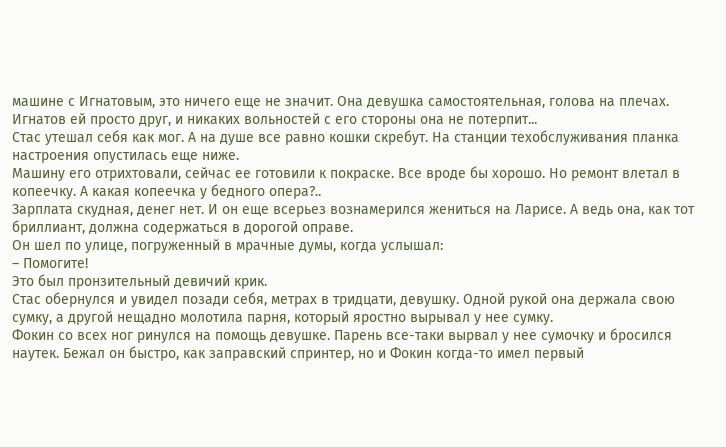машине с Игнатовым, это ничего еще не значит. Она девушка самостоятельная, голова на плечах. Игнатов ей просто друг, и никаких вольностей с его стороны она не потерпит...
Стас утешал себя как мог. А на душе все равно кошки скребут. На станции техобслуживания планка настроения опустилась еще ниже.
Машину его отрихтовали, сейчас ее готовили к покраске. Все вроде бы хорошо. Но ремонт влетал в копеечку. А какая копеечка у бедного опера?..
Зарплата скудная, денег нет. И он еще всерьез вознамерился жениться на Ларисе. А ведь она, как тот бриллиант, должна содержаться в дорогой оправе.
Он шел по улице, погруженный в мрачные думы, когда услышал:
– Помогите!
Это был пронзительный девичий крик.
Стас обернулся и увидел позади себя, метрах в тридцати, девушку. Одной рукой она держала свою сумку, а другой нещадно молотила парня, который яростно вырывал у нее сумку.
Фокин со всех ног ринулся на помощь девушке. Парень все-таки вырвал у нее сумочку и бросился наутек. Бежал он быстро, как заправский спринтер, но и Фокин когда-то имел первый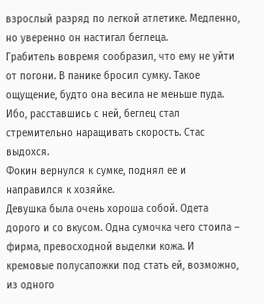взрослый разряд по легкой атлетике. Медленно, но уверенно он настигал беглеца.
Грабитель вовремя сообразил, что ему не уйти от погони. В панике бросил сумку. Такое ощущение, будто она весила не меньше пуда. Ибо, расставшись с ней, беглец стал стремительно наращивать скорость. Стас выдохся.
Фокин вернулся к сумке, поднял ее и направился к хозяйке.
Девушка была очень хороша собой. Одета дорого и со вкусом. Одна сумочка чего стоила – фирма, превосходной выделки кожа. И кремовые полусапожки под стать ей, возможно, из одного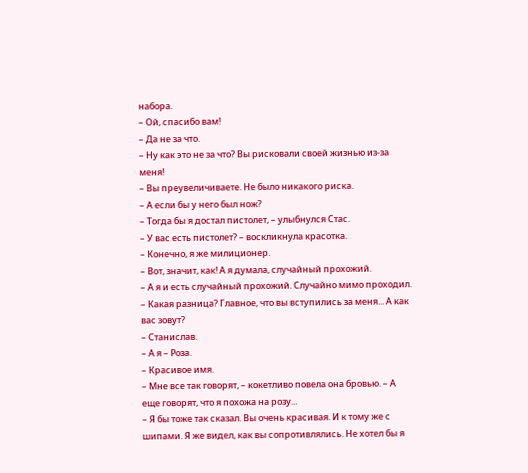набора.
– Ой, спасибо вам!
– Да не за что.
– Ну как это не за что? Вы рисковали своей жизнью из-за меня!
– Вы преувеличиваете. Не было никакого риска.
– А если бы у него был нож?
– Тогда бы я достал пистолет, – улыбнулся Стас.
– У вас есть пистолет? – воскликнула красотка.
– Конечно, я же милиционер.
– Вот, значит, как! А я думала, случайный прохожий.
– А я и есть случайный прохожий. Случайно мимо проходил.
– Какая разница? Главное, что вы вступились за меня... А как вас зовут?
– Станислав.
– А я – Роза.
– Красивое имя.
– Мне все так говорят, – кокетливо повела она бровью. – А еще говорят, что я похожа на розу...
– Я бы тоже так сказал. Вы очень красивая. И к тому же с шипами. Я же видел, как вы сопротивлялись. Не хотел бы я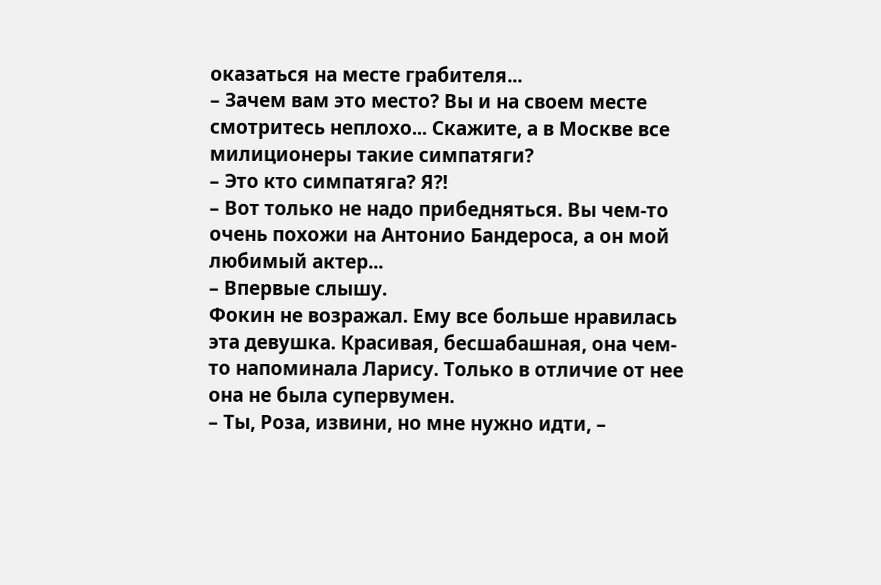оказаться на месте грабителя...
– Зачем вам это место? Вы и на своем месте смотритесь неплохо... Скажите, а в Москве все милиционеры такие симпатяги?
– Это кто симпатяга? Я?!
– Вот только не надо прибедняться. Вы чем-то очень похожи на Антонио Бандероса, а он мой любимый актер...
– Впервые слышу.
Фокин не возражал. Ему все больше нравилась эта девушка. Красивая, бесшабашная, она чем-то напоминала Ларису. Только в отличие от нее она не была супервумен.
– Ты, Роза, извини, но мне нужно идти, –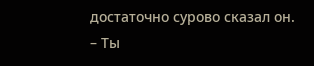достаточно сурово сказал он.
– Ты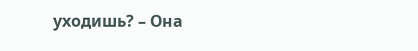уходишь? – Она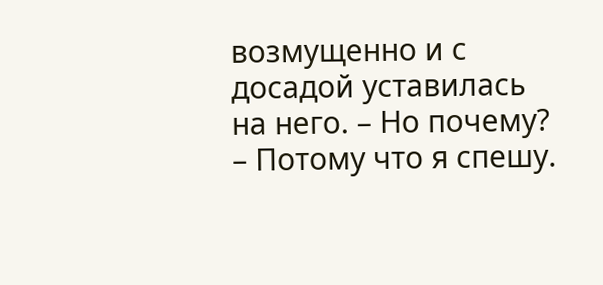возмущенно и с досадой уставилась на него. – Но почему?
– Потому что я спешу.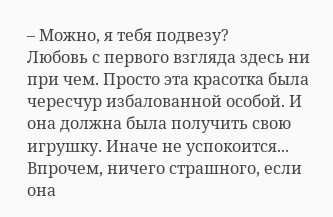– Можно, я тебя подвезу?
Любовь с первого взгляда здесь ни при чем. Просто эта красотка была чересчур избалованной особой. И она должна была получить свою игрушку. Иначе не успокоится... Впрочем, ничего страшного, если она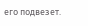его подвезет.